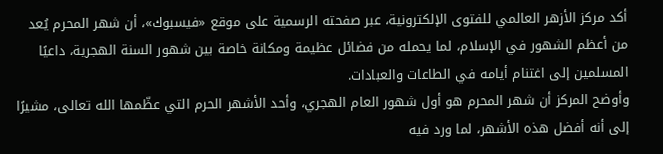أكد مركز الأزهر العالمي للفتوى الإلكترونية، عبر صفحته الرسمية على موقع «فيسبوك»، أن شهر المحرم يُعد من أعظم الشهور في الإسلام، لما يحمله من فضائل عظيمة ومكانة خاصة بين شهور السنة الهجرية، داعيًا المسلمين إلى اغتنام أيامه في الطاعات والعبادات.
وأوضح المركز أن شهر المحرم هو أول شهور العام الهجري، وأحد الأشهر الحرم التي عظّمها الله تعالى، مشيرًا إلى أنه أفضل هذه الأشهر، لما ورد فيه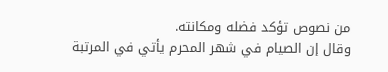من نصوص تؤكد فضله ومكانته.
وقال إن الصيام في شهر المحرم يأتي في المرتبة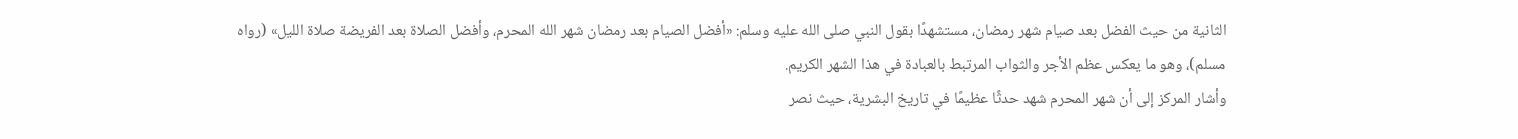الثانية من حيث الفضل بعد صيام شهر رمضان، مستشهدًا بقول النبي صلى الله عليه وسلم: «أفضل الصيام بعد رمضان شهر الله المحرم، وأفضل الصلاة بعد الفريضة صلاة الليل» (رواه مسلم)، وهو ما يعكس عظم الأجر والثواب المرتبط بالعبادة في هذا الشهر الكريم.
وأشار المركز إلى أن شهر المحرم شهد حدثًا عظيمًا في تاريخ البشرية، حيث نصر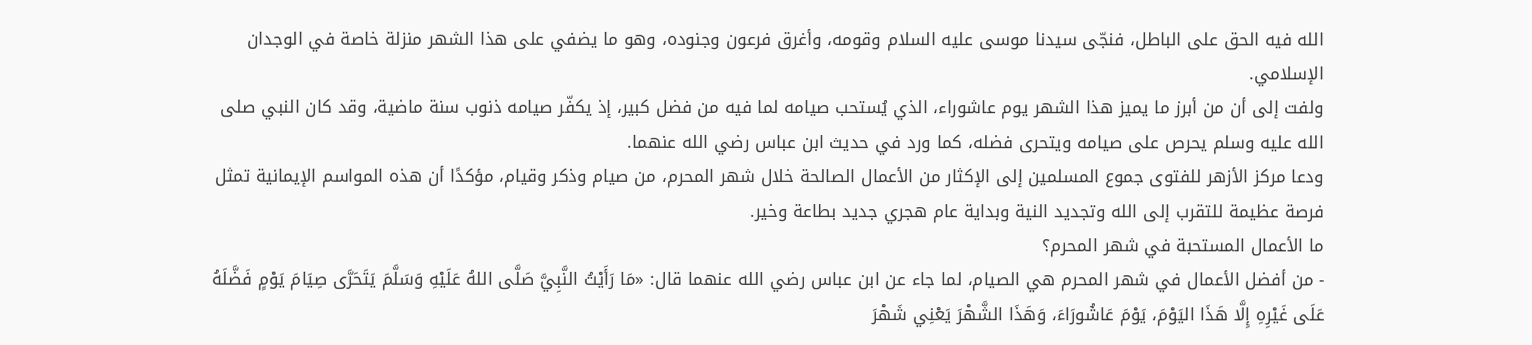الله فيه الحق على الباطل، فنجّى سيدنا موسى عليه السلام وقومه، وأغرق فرعون وجنوده، وهو ما يضفي على هذا الشهر منزلة خاصة في الوجدان الإسلامي.
ولفت إلى أن من أبرز ما يميز هذا الشهر يوم عاشوراء، الذي يُستحب صيامه لما فيه من فضل كبير، إذ يكفّر صيامه ذنوب سنة ماضية، وقد كان النبي صلى الله عليه وسلم يحرص على صيامه ويتحرى فضله، كما ورد في حديث ابن عباس رضي الله عنهما.
ودعا مركز الأزهر للفتوى جموع المسلمين إلى الإكثار من الأعمال الصالحة خلال شهر المحرم، من صيام وذكر وقيام، مؤكدًا أن هذه المواسم الإيمانية تمثل فرصة عظيمة للتقرب إلى الله وتجديد النية وبداية عام هجري جديد بطاعة وخير.
ما الأعمال المستحبة في شهر المحرم؟
- من أفضل الأعمال في شهر المحرم هي الصيام، لما جاء عن ابن عباس رضي الله عنهما قال: «مَا رَأَيْتُ النَّبِيَّ صَلَّى اللهُ عَلَيْهِ وَسَلَّمَ يَتَحَرَّى صِيَامَ يَوْمٍ فَضَّلَهُ عَلَى غَيْرِهِ إِلَّا هَذَا اليَوْمَ، يَوْمَ عَاشُورَاءَ، وَهَذَا الشَّهْرَ يَعْنِي شَهْرَ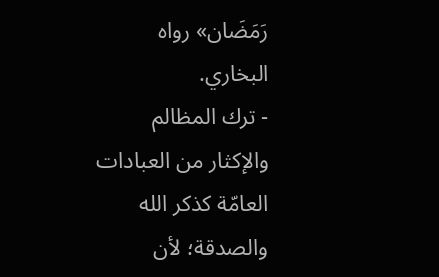رَمَضَان» رواه البخاري.
- ترك المظالم والإكثار من العبادات العامّة كذكر الله والصدقة؛ لأن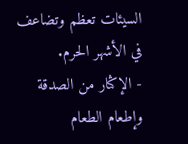السيئات تعظم وتضاعف في الأشهر الحرم.
- الإكثار من الصدقة وإطعام الطعام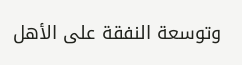وتوسعة النفقة على الأهل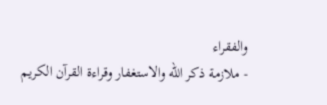والفقراء
- ملازمة ذكر الله والاستغفار وقراءة القرآن الكريم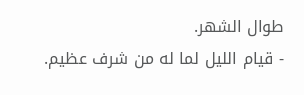طوال الشهر.
- قيام الليل لما له من شرف عظيم.